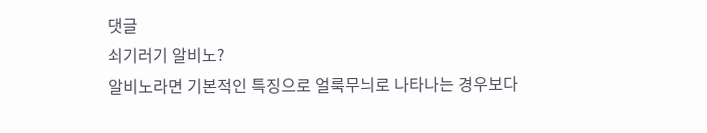댓글
쇠기러기 알비노?
알비노라면 기본적인 특징으로 얼룩무늬로 나타나는 경우보다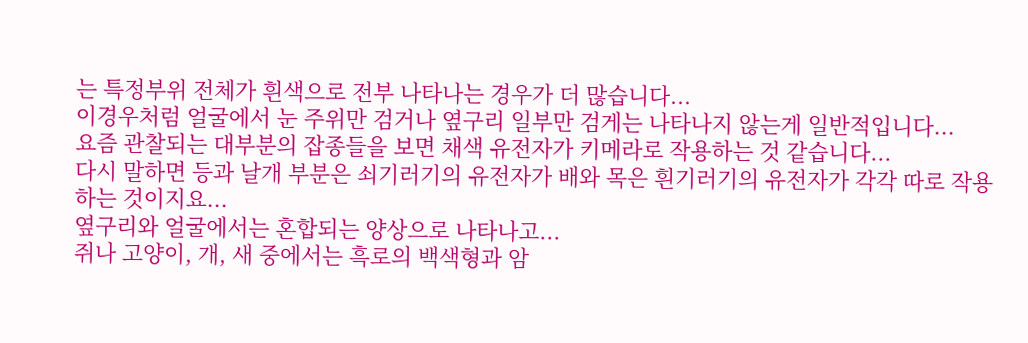는 특정부위 전체가 흰색으로 전부 나타나는 경우가 더 많습니다...
이경우처럼 얼굴에서 눈 주위만 검거나 옆구리 일부만 검게는 나타나지 않는게 일반적입니다...
요즘 관찰되는 대부분의 잡종들을 보면 채색 유전자가 키메라로 작용하는 것 같습니다...
다시 말하면 등과 날개 부분은 쇠기러기의 유전자가 배와 목은 흰기러기의 유전자가 각각 따로 작용하는 것이지요...
옆구리와 얼굴에서는 혼합되는 양상으로 나타나고...
쥐나 고양이, 개, 새 중에서는 흑로의 백색형과 암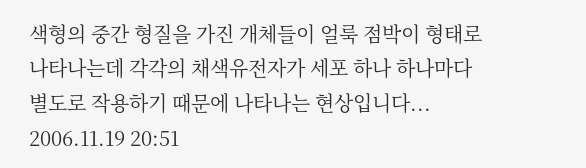색형의 중간 형질을 가진 개체들이 얼룩 점박이 형태로 나타나는데 각각의 채색유전자가 세포 하나 하나마다 별도로 작용하기 때문에 나타나는 현상입니다...
2006.11.19 20:51